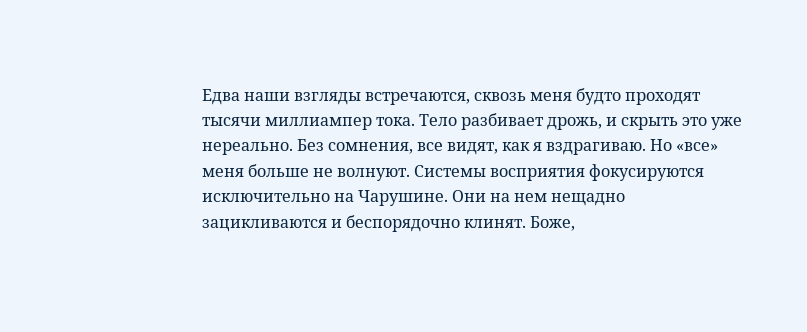Едва наши взгляды встречаются, сквозь меня будто проходят тысячи миллиампер тока. Тело разбивает дрожь, и скрыть это уже нереально. Без сомнения, все видят, как я вздрагиваю. Но «все» меня больше не волнуют. Системы восприятия фокусируются исключительно на Чарушине. Они на нем нещадно зацикливаются и беспорядочно клинят. Боже,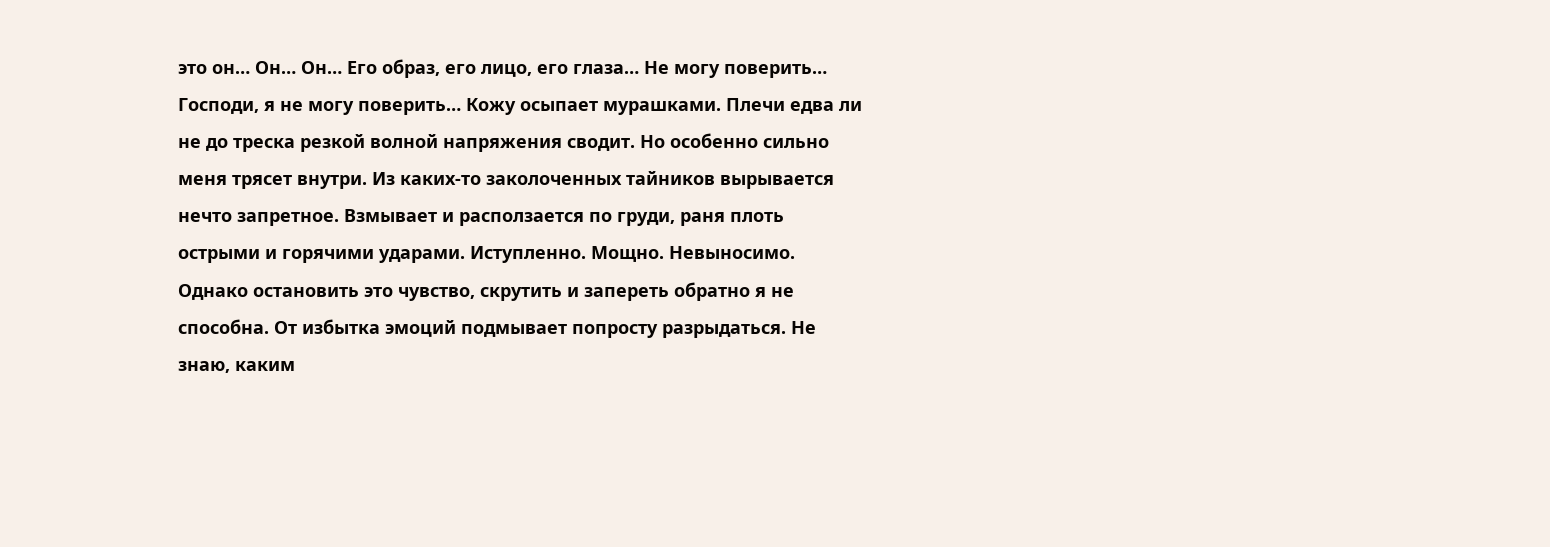это он… Он… Он… Его образ, его лицо, его глаза… Не могу поверить… Господи, я не могу поверить… Кожу осыпает мурашками. Плечи едва ли не до треска резкой волной напряжения сводит. Но особенно сильно меня трясет внутри. Из каких-то заколоченных тайников вырывается нечто запретное. Взмывает и расползается по груди, раня плоть острыми и горячими ударами. Иступленно. Мощно. Невыносимо. Однако остановить это чувство, скрутить и запереть обратно я не способна. От избытка эмоций подмывает попросту разрыдаться. Не знаю, каким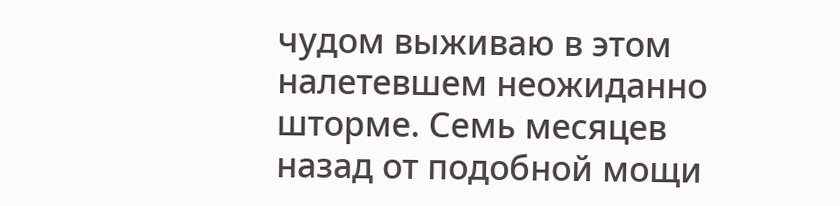чудом выживаю в этом налетевшем неожиданно шторме. Семь месяцев назад от подобной мощи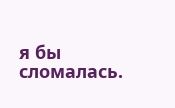я бы сломалась.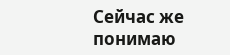Сейчас же понимаю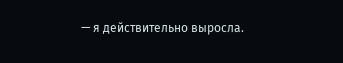— я действительно выросла.